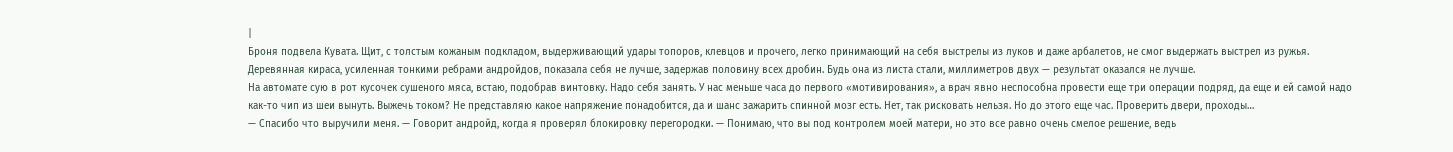|
Броня подвела Кувата. Щит, с толстым кожаным подкладом, выдерживающий удары топоров, клевцов и прочего, легко принимающий на себя выстрелы из луков и даже арбалетов, не смог выдержать выстрел из ружья. Деревянная кираса, усиленная тонкими ребрами андройдов, показала себя не лучше, задержав половину всех дробин. Будь она из листа стали, миллиметров двух — результат оказался не лучше.
На автомате сую в рот кусочек сушеного мяса, встаю, подобрав винтовку. Надо себя занять. У нас меньше часа до первого «мотивирования», а врач явно неспособна провести еще три операции подряд, да еще и ей самой надо как-то чип из шеи вынуть. Выжечь током? Не представляю какое напряжение понадобится, да и шанс зажарить спинной мозг есть. Нет, так рисковать нельзя. Но до этого еще час. Проверить двери, проходы…
— Спасибо что выручили меня. — Говорит андройд, когда я проверял блокировку перегородки. — Понимаю, что вы под контролем моей матери, но это все равно очень смелое решение, ведь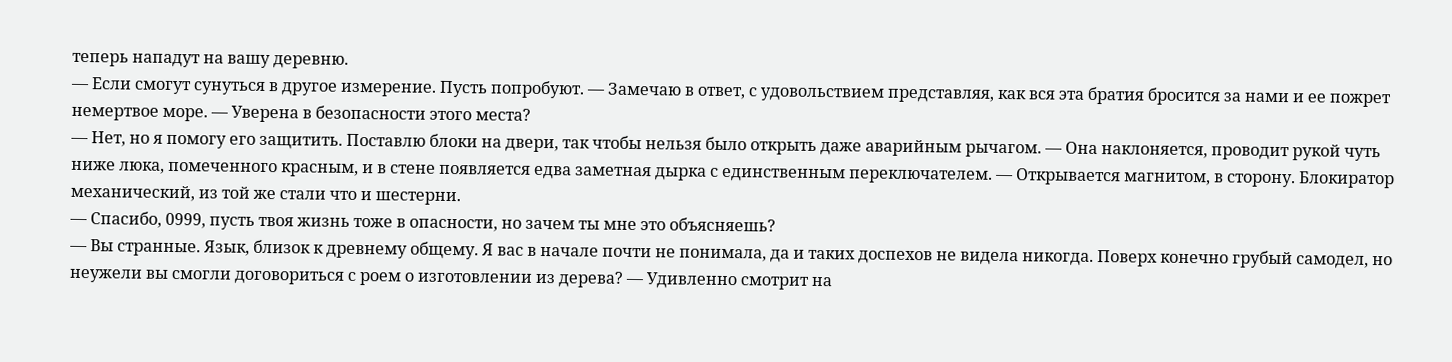теперь нападут на вашу деревню.
— Если смогут сунуться в другое измерение. Пусть попробуют. — Замечаю в ответ, с удовольствием представляя, как вся эта братия бросится за нами и ее пожрет немертвое море. — Уверена в безопасности этого места?
— Нет, но я помогу его защитить. Поставлю блоки на двери, так чтобы нельзя было открыть даже аварийным рычагом. — Она наклоняется, проводит рукой чуть ниже люка, помеченного красным, и в стене появляется едва заметная дырка с единственным переключателем. — Открывается магнитом, в сторону. Блокиратор механический, из той же стали что и шестерни.
— Спасибо, 0999, пусть твоя жизнь тоже в опасности, но зачем ты мне это объясняешь?
— Вы странные. Язык, близок к древнему общему. Я вас в начале почти не понимала, да и таких доспехов не видела никогда. Поверх конечно грубый самодел, но неужели вы смогли договориться с роем о изготовлении из дерева? — Удивленно смотрит на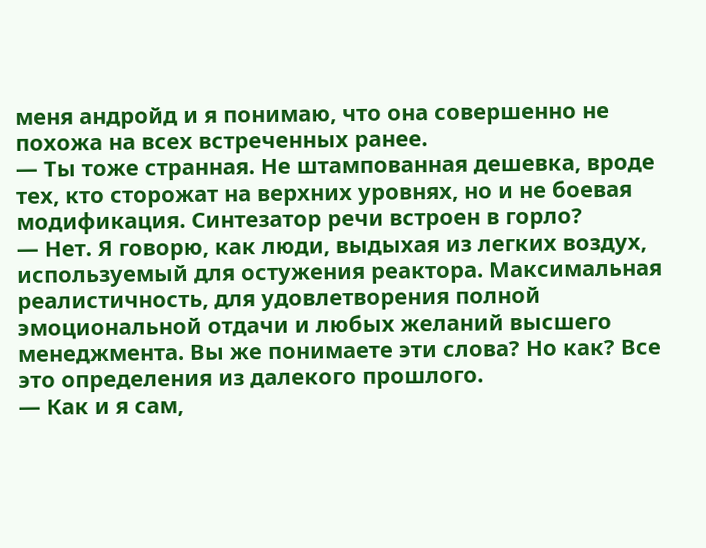меня андройд и я понимаю, что она совершенно не похожа на всех встреченных ранее.
— Ты тоже странная. Не штампованная дешевка, вроде тех, кто сторожат на верхних уровнях, но и не боевая модификация. Синтезатор речи встроен в горло?
— Нет. Я говорю, как люди, выдыхая из легких воздух, используемый для остужения реактора. Максимальная реалистичность, для удовлетворения полной эмоциональной отдачи и любых желаний высшего менеджмента. Вы же понимаете эти слова? Но как? Все это определения из далекого прошлого.
— Как и я сам,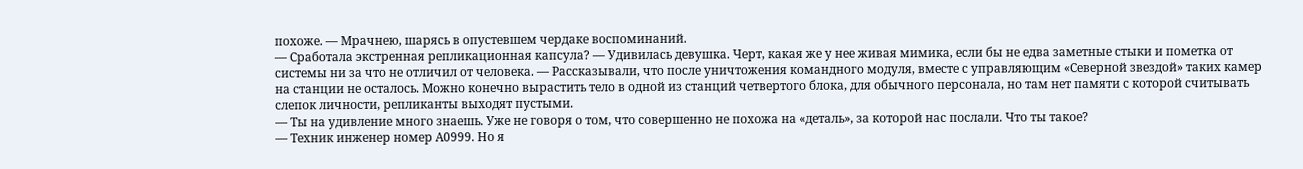похоже. — Мрачнею, шарясь в опустевшем чердаке воспоминаний.
— Сработала экстренная репликационная капсула? — Удивилась девушка. Черт, какая же у нее живая мимика, если бы не едва заметные стыки и пометка от системы ни за что не отличил от человека. — Рассказывали, что после уничтожения командного модуля, вместе с управляющим «Северной звездой» таких камер на станции не осталось. Можно конечно вырастить тело в одной из станций четвертого блока, для обычного персонала, но там нет памяти с которой считывать слепок личности, репликанты выходят пустыми.
— Ты на удивление много знаешь. Уже не говоря о том, что совершенно не похожа на «деталь», за которой нас послали. Что ты такое?
— Техник инженер номер А0999. Но я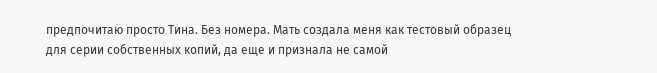предпочитаю просто Тина. Без номера. Мать создала меня как тестовый образец для серии собственных копий, да еще и признала не самой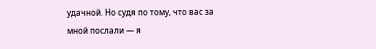удачной. Но судя по тому, что вас за мной послали — я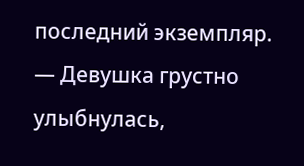последний экземпляр. — Девушка грустно улыбнулась,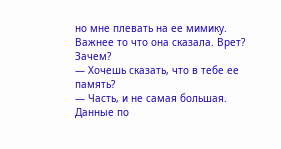но мне плевать на ее мимику. Важнее то что она сказала. Врет? Зачем?
— Хочешь сказать, что в тебе ее память?
— Часть, и не самая большая. Данные по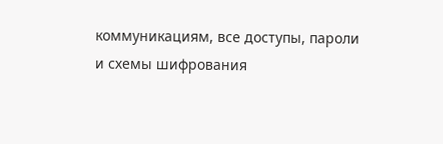коммуникациям, все доступы, пароли и схемы шифрования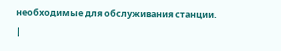необходимые для обслуживания станции. |